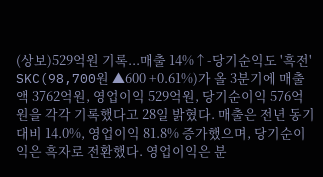(상보)529억원 기록...매출 14%↑-당기순익도 '흑전'
SKC(98,700원 ▲600 +0.61%)가 올 3분기에 매출액 3762억원, 영업이익 529억원, 당기순이익 576억원을 각각 기록했다고 28일 밝혔다. 매출은 전년 동기 대비 14.0%, 영업이익 81.8% 증가했으며, 당기순이익은 흑자로 전환했다. 영업이익은 분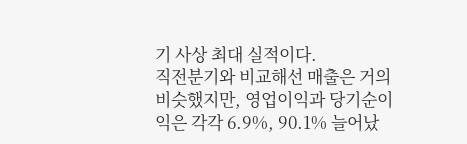기 사상 최대 실적이다.
직전분기와 비교해선 매출은 거의 비슷했지만, 영업이익과 당기순이익은 각각 6.9%, 90.1% 늘어났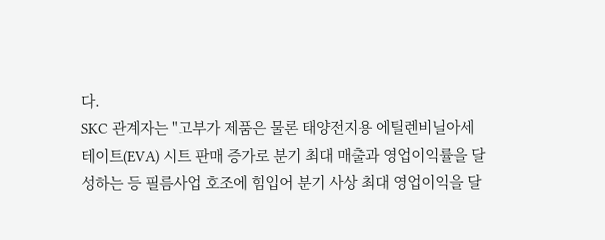다.
SKC 관계자는 "고부가 제품은 물론 태양전지용 에틸렌비닐아세테이트(EVA) 시트 판매 증가로 분기 최대 매출과 영업이익률을 달성하는 등 필름사업 호조에 힘입어 분기 사상 최대 영업이익을 달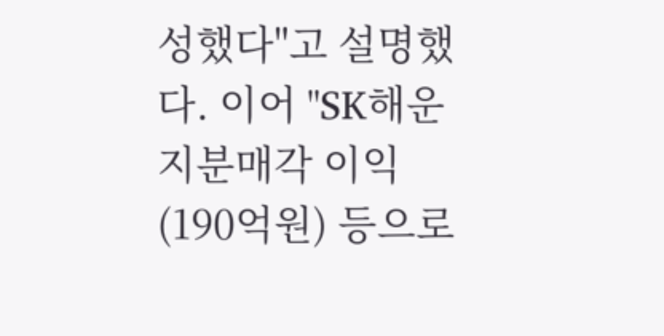성했다"고 설명했다. 이어 "SK해운 지분매각 이익(190억원) 등으로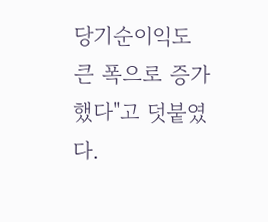당기순이익도 큰 폭으로 증가했다"고 덧붙였다.